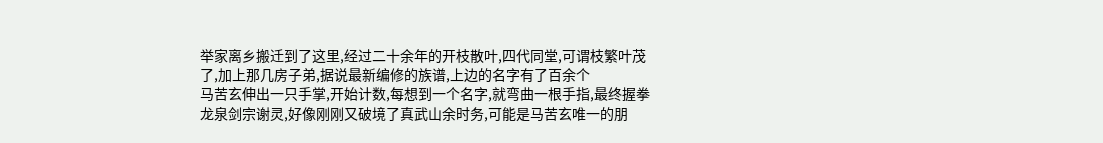举家离乡搬迁到了这里,经过二十余年的开枝散叶,四代同堂,可谓枝繁叶茂了,加上那几房子弟,据说最新编修的族谱,上边的名字有了百余个
马苦玄伸出一只手掌,开始计数,每想到一个名字,就弯曲一根手指,最终握拳
龙泉剑宗谢灵,好像刚刚又破境了真武山余时务,可能是马苦玄唯一的朋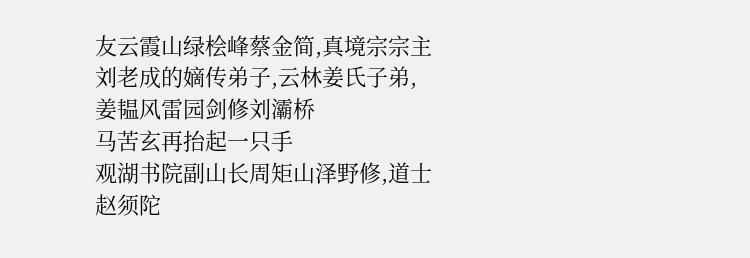友云霞山绿桧峰蔡金简,真境宗宗主刘老成的嫡传弟子,云林姜氏子弟,姜韫风雷园剑修刘灞桥
马苦玄再抬起一只手
观湖书院副山长周矩山泽野修,道士赵须陀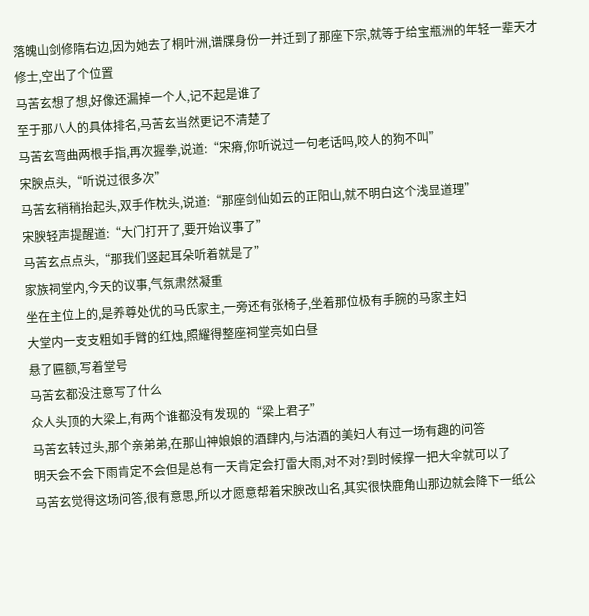落魄山剑修隋右边,因为她去了桐叶洲,谱牒身份一并迁到了那座下宗,就等于给宝瓶洲的年轻一辈天才修士,空出了个位置
马苦玄想了想,好像还漏掉一个人,记不起是谁了
至于那八人的具体排名,马苦玄当然更记不清楚了
马苦玄弯曲两根手指,再次握拳,说道:“宋瘠,你听说过一句老话吗,咬人的狗不叫”
宋腴点头,“听说过很多次”
马苦玄稍稍抬起头,双手作枕头,说道:“那座剑仙如云的正阳山,就不明白这个浅显道理”
宋腴轻声提醒道:“大门打开了,要开始议事了”
马苦玄点点头,“那我们竖起耳朵听着就是了”
家族祠堂内,今天的议事,气氛肃然凝重
坐在主位上的,是养尊处优的马氏家主,一旁还有张椅子,坐着那位极有手腕的马家主妇
大堂内一支支粗如手臂的红烛,照耀得整座祠堂亮如白昼
悬了匾额,写着堂号
马苦玄都没注意写了什么
众人头顶的大梁上,有两个谁都没有发现的“梁上君子”
马苦玄转过头,那个亲弟弟,在那山神娘娘的酒肆内,与沽酒的美妇人有过一场有趣的问答
明天会不会下雨肯定不会但是总有一天肯定会打雷大雨,对不对?到时候撑一把大伞就可以了
马苦玄觉得这场问答,很有意思,所以才愿意帮着宋腴改山名,其实很快鹿角山那边就会降下一纸公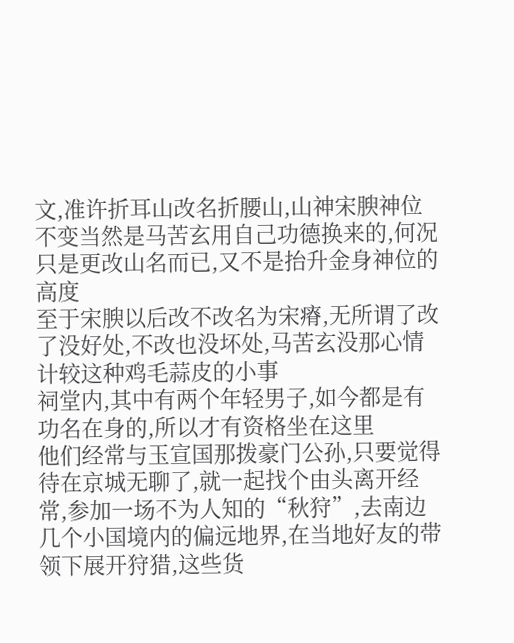文,准许折耳山改名折腰山,山神宋腴神位不变当然是马苦玄用自己功德换来的,何况只是更改山名而已,又不是抬升金身神位的高度
至于宋腴以后改不改名为宋瘠,无所谓了改了没好处,不改也没坏处,马苦玄没那心情计较这种鸡毛蒜皮的小事
祠堂内,其中有两个年轻男子,如今都是有功名在身的,所以才有资格坐在这里
他们经常与玉宣国那拨豪门公孙,只要觉得待在京城无聊了,就一起找个由头离开经常,参加一场不为人知的“秋狩”,去南边几个小国境内的偏远地界,在当地好友的带领下展开狩猎,这些货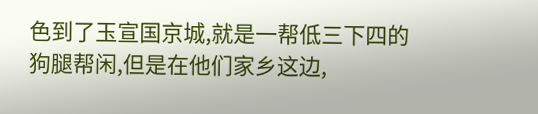色到了玉宣国京城,就是一帮低三下四的狗腿帮闲,但是在他们家乡这边,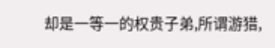却是一等一的权贵子弟,所谓游猎,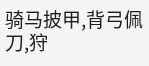骑马披甲,背弓佩刀,狩